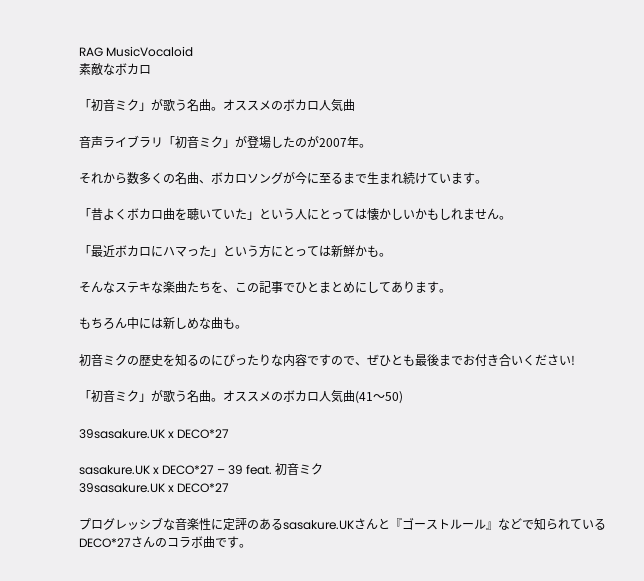RAG MusicVocaloid
素敵なボカロ

「初音ミク」が歌う名曲。オススメのボカロ人気曲

音声ライブラリ「初音ミク」が登場したのが2007年。

それから数多くの名曲、ボカロソングが今に至るまで生まれ続けています。

「昔よくボカロ曲を聴いていた」という人にとっては懐かしいかもしれません。

「最近ボカロにハマった」という方にとっては新鮮かも。

そんなステキな楽曲たちを、この記事でひとまとめにしてあります。

もちろん中には新しめな曲も。

初音ミクの歴史を知るのにぴったりな内容ですので、ぜひとも最後までお付き合いください!

「初音ミク」が歌う名曲。オススメのボカロ人気曲(41〜50)

39sasakure.UK x DECO*27

sasakure.UK x DECO*27 – 39 feat. 初音ミク
39sasakure.UK x DECO*27

プログレッシブな音楽性に定評のあるsasakure.UKさんと『ゴーストルール』などで知られているDECO*27さんのコラボ曲です。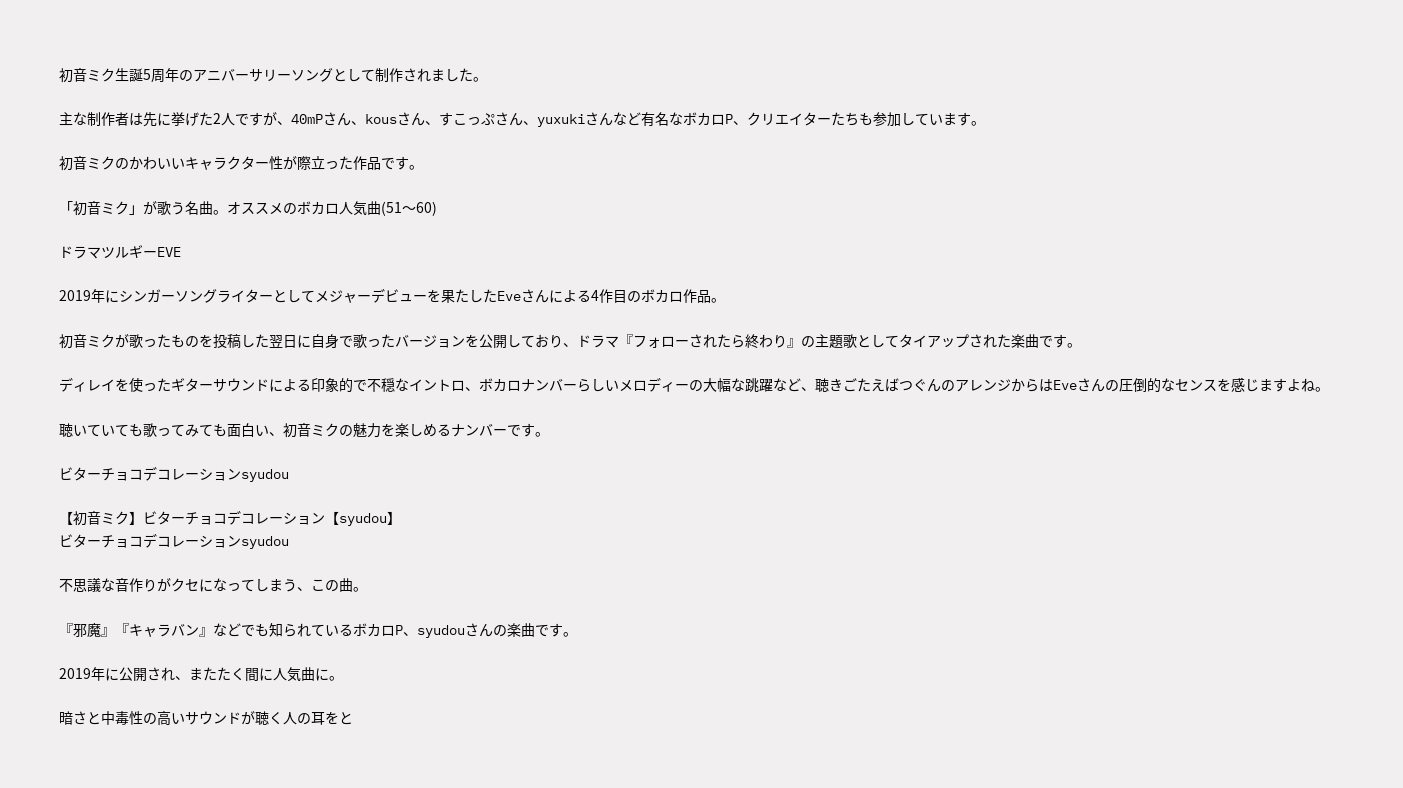初音ミク生誕5周年のアニバーサリーソングとして制作されました。

主な制作者は先に挙げた2人ですが、40mPさん、kousさん、すこっぷさん、yuxukiさんなど有名なボカロP、クリエイターたちも参加しています。

初音ミクのかわいいキャラクター性が際立った作品です。

「初音ミク」が歌う名曲。オススメのボカロ人気曲(51〜60)

ドラマツルギーEVE

2019年にシンガーソングライターとしてメジャーデビューを果たしたEveさんによる4作目のボカロ作品。

初音ミクが歌ったものを投稿した翌日に自身で歌ったバージョンを公開しており、ドラマ『フォローされたら終わり』の主題歌としてタイアップされた楽曲です。

ディレイを使ったギターサウンドによる印象的で不穏なイントロ、ボカロナンバーらしいメロディーの大幅な跳躍など、聴きごたえばつぐんのアレンジからはEveさんの圧倒的なセンスを感じますよね。

聴いていても歌ってみても面白い、初音ミクの魅力を楽しめるナンバーです。

ビターチョコデコレーションsyudou

【初音ミク】ビターチョコデコレーション【syudou】
ビターチョコデコレーションsyudou

不思議な音作りがクセになってしまう、この曲。

『邪魔』『キャラバン』などでも知られているボカロP、syudouさんの楽曲です。

2019年に公開され、またたく間に人気曲に。

暗さと中毒性の高いサウンドが聴く人の耳をと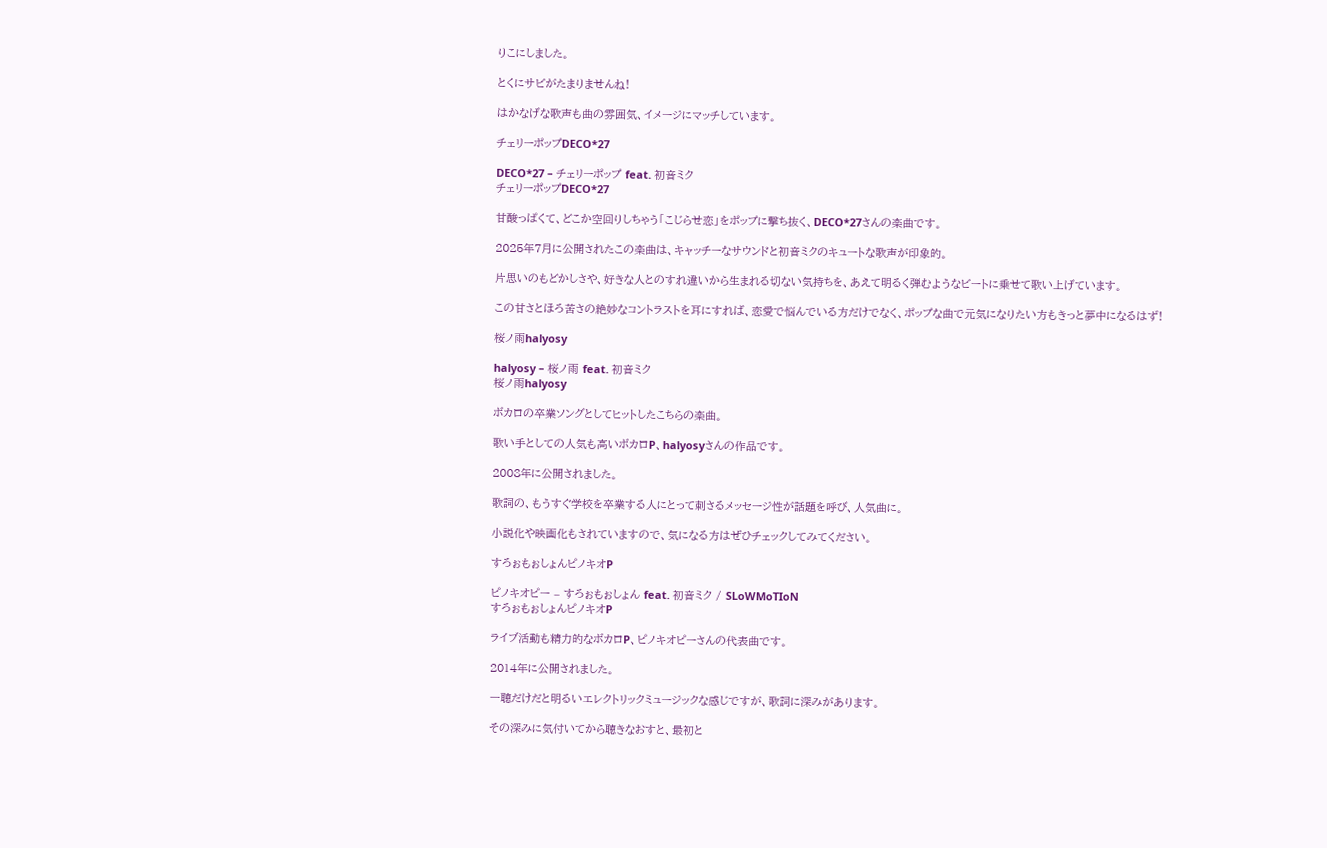りこにしました。

とくにサビがたまりませんね!

はかなげな歌声も曲の雰囲気、イメージにマッチしています。

チェリーポップDECO*27

DECO*27 – チェリーポップ feat. 初音ミク
チェリーポップDECO*27

甘酸っぱくて、どこか空回りしちゃう「こじらせ恋」をポップに撃ち抜く、DECO*27さんの楽曲です。

2025年7月に公開されたこの楽曲は、キャッチーなサウンドと初音ミクのキュートな歌声が印象的。

片思いのもどかしさや、好きな人とのすれ違いから生まれる切ない気持ちを、あえて明るく弾むようなビートに乗せて歌い上げています。

この甘さとほろ苦さの絶妙なコントラストを耳にすれば、恋愛で悩んでいる方だけでなく、ポップな曲で元気になりたい方もきっと夢中になるはず!

桜ノ雨halyosy

halyosy – 桜ノ雨 feat. 初音ミク
桜ノ雨halyosy

ボカロの卒業ソングとしてヒットしたこちらの楽曲。

歌い手としての人気も高いボカロP、halyosyさんの作品です。

2008年に公開されました。

歌詞の、もうすぐ学校を卒業する人にとって刺さるメッセージ性が話題を呼び、人気曲に。

小説化や映画化もされていますので、気になる方はぜひチェックしてみてください。

すろぉもぉしょんピノキオP

ピノキオピー – すろぉもぉしょん feat. 初音ミク / SLoWMoTIoN
すろぉもぉしょんピノキオP

ライブ活動も精力的なボカロP、ピノキオピーさんの代表曲です。

2014年に公開されました。

一聴だけだと明るいエレクトリックミュージックな感じですが、歌詞に深みがあります。

その深みに気付いてから聴きなおすと、最初と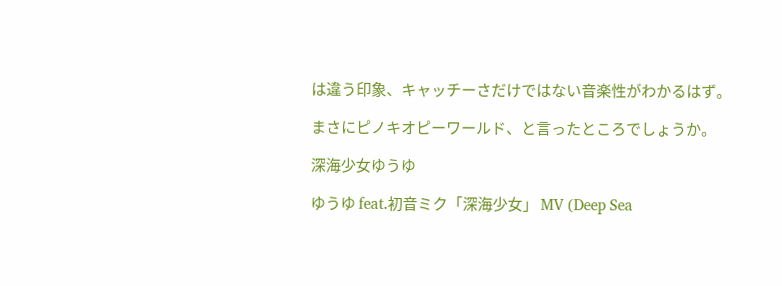は違う印象、キャッチーさだけではない音楽性がわかるはず。

まさにピノキオピーワールド、と言ったところでしょうか。

深海少女ゆうゆ

ゆうゆ feat.初音ミク「深海少女」 MV (Deep Sea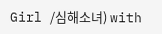Girl /심해소녀) with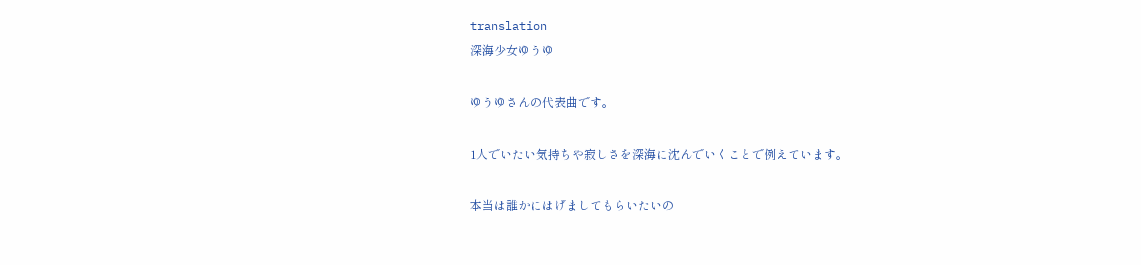translation
深海少女ゆうゆ

ゆうゆさんの代表曲です。

1人でいたい気持ちや寂しさを深海に沈んでいくことで例えています。

本当は誰かにはげましてもらいたいの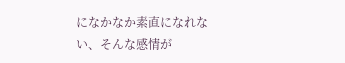になかなか素直になれない、そんな感情が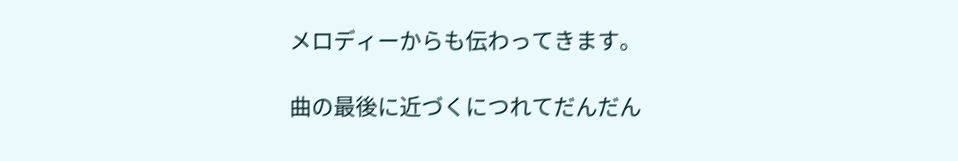メロディーからも伝わってきます。

曲の最後に近づくにつれてだんだん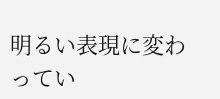明るい表現に変わってい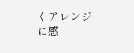くアレンジに感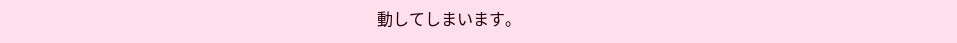動してしまいます。